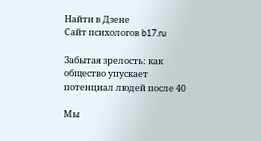Найти в Дзене
Сайт психологов b17.ru

Забытая зрелость: как общество упускает потенциал людей после 40

Мы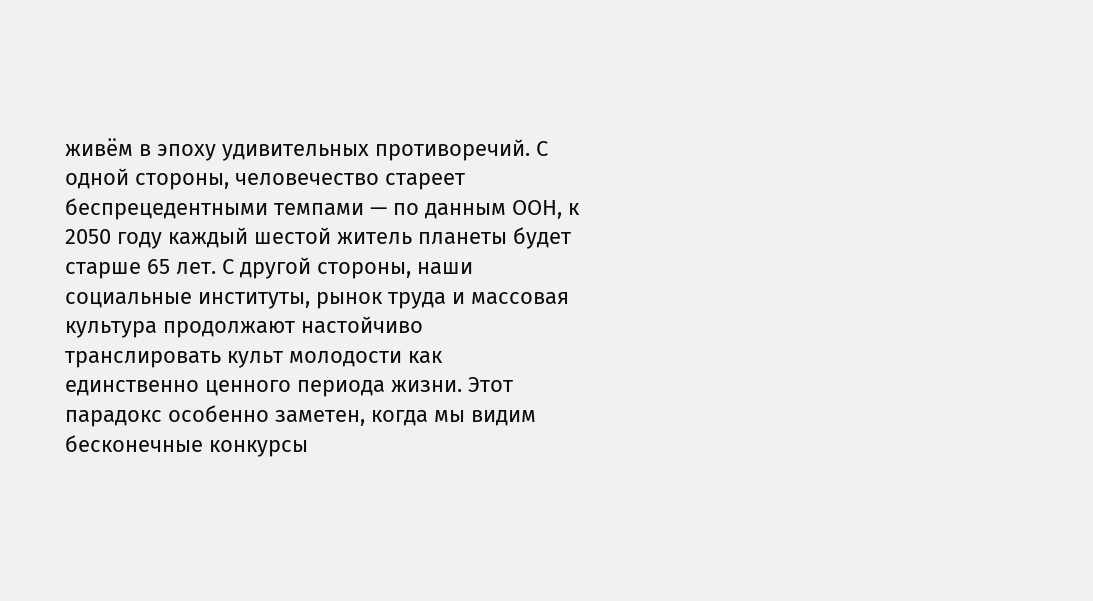живём в эпоху удивительных противоречий. С одной стороны, человечество стареет беспрецедентными темпами — по данным ООН, к 2050 году каждый шестой житель планеты будет старше 65 лет. С другой стороны, наши социальные институты, рынок труда и массовая культура продолжают настойчиво транслировать культ молодости как единственно ценного периода жизни. Этот парадокс особенно заметен, когда мы видим бесконечные конкурсы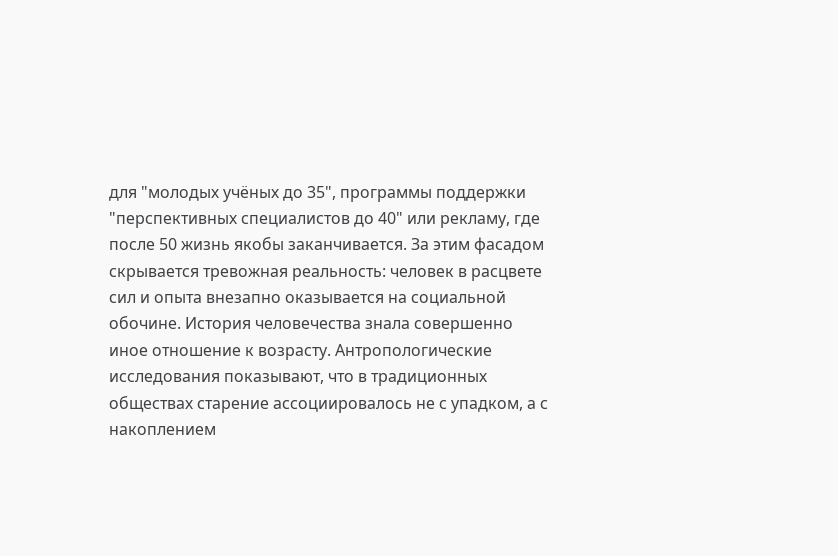для "молодых учёных до 35", программы поддержки "перспективных специалистов до 40" или рекламу, где после 50 жизнь якобы заканчивается. За этим фасадом скрывается тревожная реальность: человек в расцвете сил и опыта внезапно оказывается на социальной обочине. История человечества знала совершенно иное отношение к возрасту. Антропологические исследования показывают, что в традиционных обществах старение ассоциировалось не с упадком, а с накоплением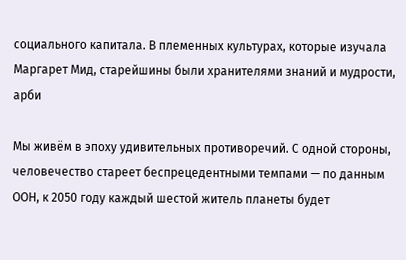социального капитала. В племенных культурах, которые изучала Маргарет Мид, старейшины были хранителями знаний и мудрости, арби

Мы живём в эпоху удивительных противоречий. С одной стороны, человечество стареет беспрецедентными темпами — по данным ООН, к 2050 году каждый шестой житель планеты будет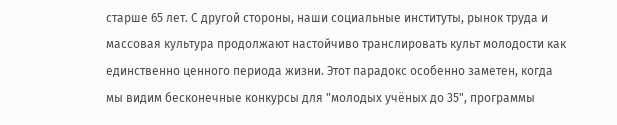старше 65 лет. С другой стороны, наши социальные институты, рынок труда и массовая культура продолжают настойчиво транслировать культ молодости как единственно ценного периода жизни. Этот парадокс особенно заметен, когда мы видим бесконечные конкурсы для "молодых учёных до 35", программы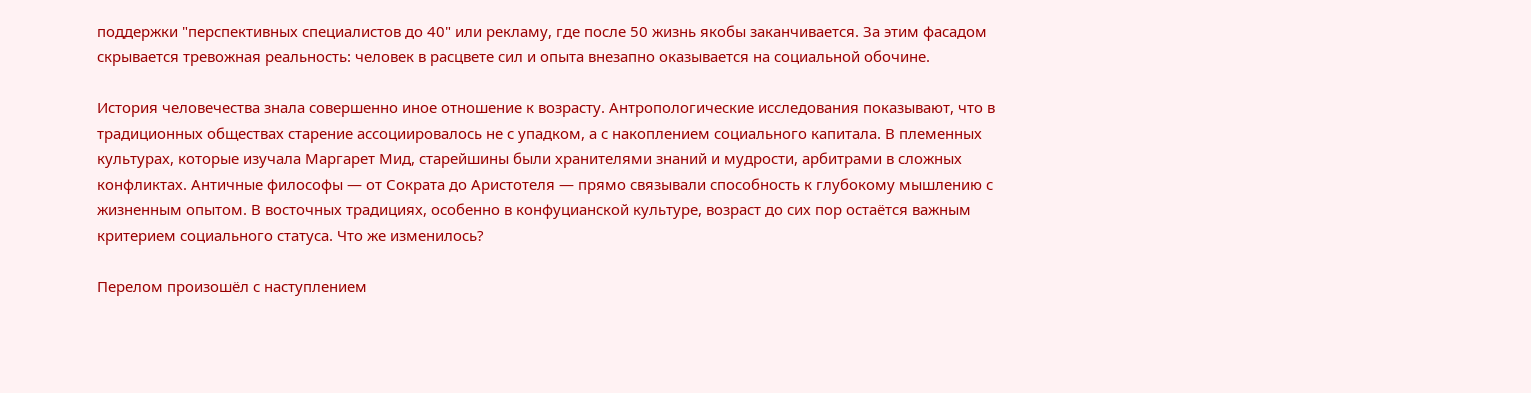поддержки "перспективных специалистов до 40" или рекламу, где после 50 жизнь якобы заканчивается. За этим фасадом скрывается тревожная реальность: человек в расцвете сил и опыта внезапно оказывается на социальной обочине.

История человечества знала совершенно иное отношение к возрасту. Антропологические исследования показывают, что в традиционных обществах старение ассоциировалось не с упадком, а с накоплением социального капитала. В племенных культурах, которые изучала Маргарет Мид, старейшины были хранителями знаний и мудрости, арбитрами в сложных конфликтах. Античные философы — от Сократа до Аристотеля — прямо связывали способность к глубокому мышлению с жизненным опытом. В восточных традициях, особенно в конфуцианской культуре, возраст до сих пор остаётся важным критерием социального статуса. Что же изменилось?

Перелом произошёл с наступлением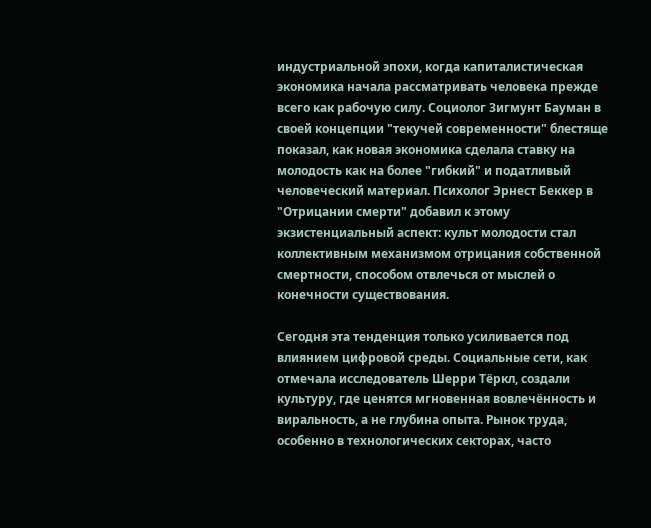индустриальной эпохи, когда капиталистическая экономика начала рассматривать человека прежде всего как рабочую силу. Социолог Зигмунт Бауман в своей концепции "текучей современности" блестяще показал, как новая экономика сделала ставку на молодость как на более "гибкий" и податливый человеческий материал. Психолог Эрнест Беккер в "Отрицании смерти" добавил к этому экзистенциальный аспект: культ молодости стал коллективным механизмом отрицания собственной смертности, способом отвлечься от мыслей о конечности существования.

Сегодня эта тенденция только усиливается под влиянием цифровой среды. Социальные сети, как отмечала исследователь Шерри Тёркл, создали культуру, где ценятся мгновенная вовлечённость и виральность, а не глубина опыта. Рынок труда, особенно в технологических секторах, часто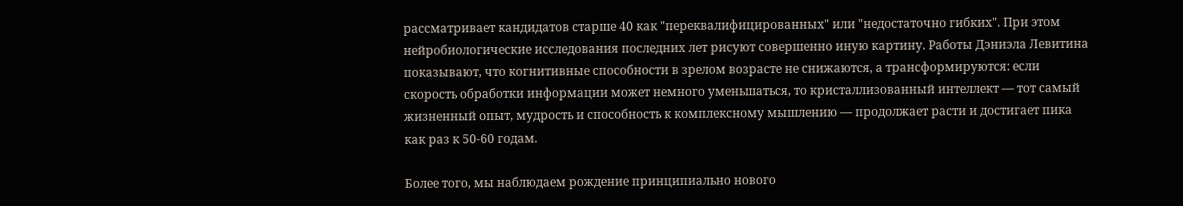рассматривает кандидатов старше 40 как "переквалифицированных" или "недостаточно гибких". При этом нейробиологические исследования последних лет рисуют совершенно иную картину. Работы Дэниэла Левитина показывают, что когнитивные способности в зрелом возрасте не снижаются, а трансформируются: если скорость обработки информации может немного уменьшаться, то кристаллизованный интеллект — тот самый жизненный опыт, мудрость и способность к комплексному мышлению — продолжает расти и достигает пика как раз к 50-60 годам.

Более того, мы наблюдаем рождение принципиально нового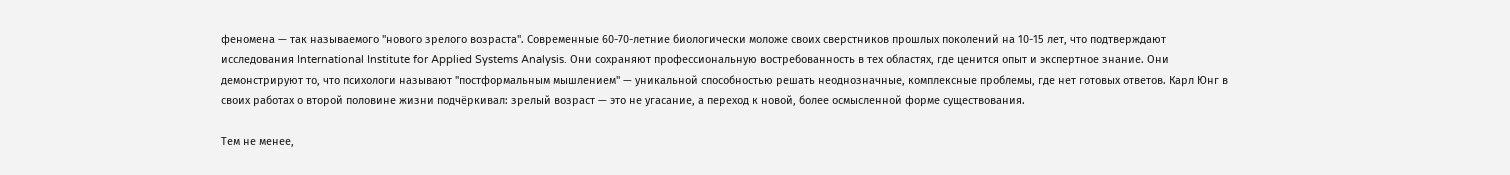феномена — так называемого "нового зрелого возраста". Современные 60-70-летние биологически моложе своих сверстников прошлых поколений на 10-15 лет, что подтверждают исследования International Institute for Applied Systems Analysis. Они сохраняют профессиональную востребованность в тех областях, где ценится опыт и экспертное знание. Они демонстрируют то, что психологи называют "постформальным мышлением" — уникальной способностью решать неоднозначные, комплексные проблемы, где нет готовых ответов. Карл Юнг в своих работах о второй половине жизни подчёркивал: зрелый возраст — это не угасание, а переход к новой, более осмысленной форме существования.

Тем не менее,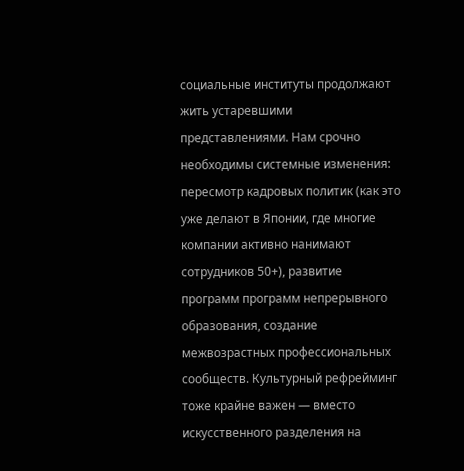социальные институты продолжают жить устаревшими представлениями. Нам срочно необходимы системные изменения: пересмотр кадровых политик (как это уже делают в Японии, где многие компании активно нанимают сотрудников 50+), развитие программ программ непрерывного образования, создание межвозрастных профессиональных сообществ. Культурный рефрейминг тоже крайне важен — вместо искусственного разделения на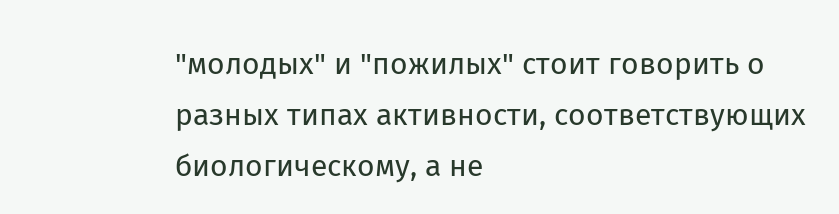"молодых" и "пожилых" стоит говорить о разных типах активности, соответствующих биологическому, а не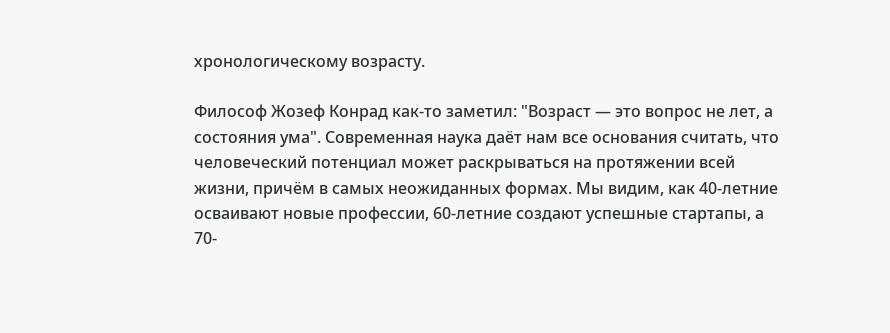хронологическому возрасту.

Философ Жозеф Конрад как-то заметил: "Возраст — это вопрос не лет, а состояния ума". Современная наука даёт нам все основания считать, что человеческий потенциал может раскрываться на протяжении всей жизни, причём в самых неожиданных формах. Мы видим, как 40-летние осваивают новые профессии, 60-летние создают успешные стартапы, а 70-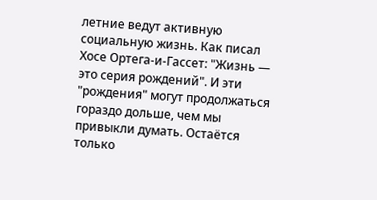летние ведут активную социальную жизнь. Как писал Хосе Ортега-и-Гассет: "Жизнь — это серия рождений". И эти "рождения" могут продолжаться гораздо дольше, чем мы привыкли думать. Остаётся только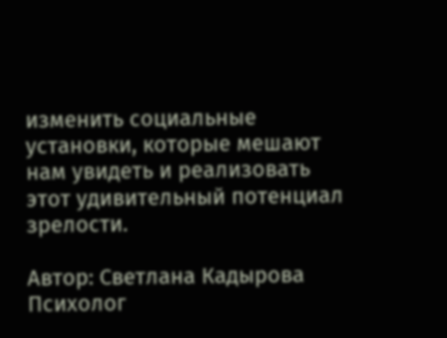изменить социальные установки, которые мешают нам увидеть и реализовать этот удивительный потенциал зрелости.

Автор: Светлана Кадырова
Психолог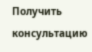Получить консультацию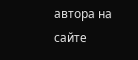автора на сайте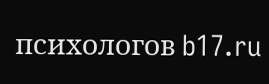психологов b17.ru